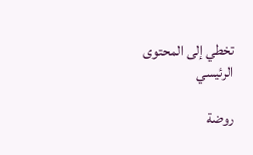تخطي إلى المحتوى الرئيسي

روضة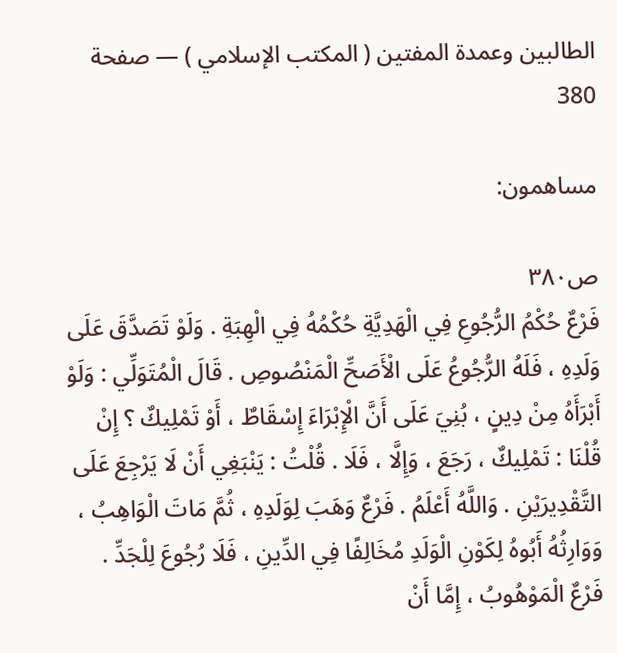الطالبين وعمدة المفتين ( المكتب الإسلامي ) — صفحة 380

مساهمون:

ص٣٨٠
فَرْعٌ حُكْمُ الرُّجُوعِ فِي الْهَدِيَّةِ حُكْمُهُ فِي الْهِبَةِ . وَلَوْ تَصَدَّقَ عَلَى وَلَدِهِ ، فَلَهُ الرُّجُوعُ عَلَى الْأَصَحِّ الْمَنْصُوصِ . قَالَ الْمُتَوَلِّي : وَلَوْ أَبْرَأَهُ مِنْ دِينٍ ، بُنِيَ عَلَى أَنَّ الْإِبْرَاءَ إِسْقَاطٌ ، أَوْ تَمْلِيكٌ ؟ إِنْ قُلْنَا : تَمْلِيكٌ ، رَجَعَ ، وَإِلَّا ، فَلَا . قُلْتُ : يَنْبَغِي أَنْ لَا يَرْجِعَ عَلَى التَّقْدِيرَيْنِ . وَاللَّهُ أَعْلَمُ . فَرْعٌ وَهَبَ لِوَلَدِهِ ، ثُمَّ مَاتَ الْوَاهِبُ ، وَوَارِثُهُ أَبُوهُ لِكَوْنِ الْوَلَدِ مُخَالِفًا فِي الدِّينِ ، فَلَا رُجُوعَ لِلْجَدِّ . فَرْعٌ الْمَوْهُوبُ ، إِمَّا أَنْ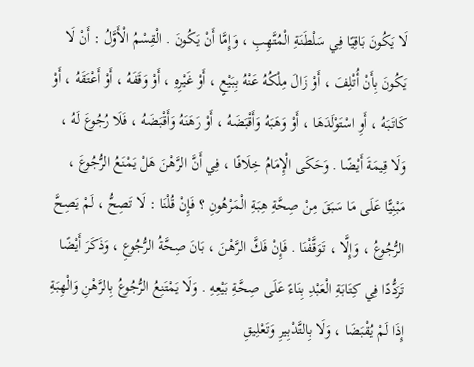لَا يَكُونَ بَاقِيًا فِي سَلْطَنَةِ الْمُتَّهِبِ ، وَإِمَّا أَنْ يَكُونَ . الْقِسْمُ الْأَوَّلُ : أَنْ لَا يَكُونَ بِأَنْ أُتْلِفَ ، أَوْ زَالَ مِلْكُهُ عَنْهُ بِبَيْعٍ ، أَوْ غَيْرِهِ ، أَوْ وَقَفَهُ ، أَوْ أَعْتَقَهُ ، أَوْ كَاتَبَهُ ، أَوِ اسْتَوْلَدَهَا ، أَوْ وَهَبَهُ وَأَقْبَضَهُ ، أَوْ رَهَنَهُ وَأَقْبَضَهُ ، فَلَا رُجُوعَ لَهُ ، وَلَا قِيمَةَ أَيْضًا . وَحَكَى الْإِمَامُ خِلَافًا ، فِي أَنَّ الرَّهْنَ هَلْ يَمْنَعُ الرُّجُوعَ ، مَبْنِيًّا عَلَى مَا سَبَقَ مِنْ صِحَّةِ هِبَةِ الْمَرْهُونِ ؟ فَإِنْ قُلْنَا : لَا تَصِحُّ ، لَمْ يَصِحَّ الرُّجُوعُ ، وَإِلَّا ، تَوَقَّفْنَا . فَإِنْ فَكَّ الرَّهْنَ ، بَانَ صِحَّةُ الرُّجُوعِ ، وَذَكَرَ أَيْضًا تَرَدُّدًا فِي كِتَابَةِ الْعَبْدِ بِنَاءً عَلَى صِحَّةِ بَيْعِهِ . وَلَا يَمْتَنِعُ الرُّجُوعُ بِالرَّهْنِ وَالْهِبَةِ إِذَا لَمْ يُقْبَضَا ، وَلَا بِالتَّدْبِيرِ وَتَعْلِيقِ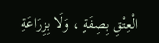الْعِتْقِ بِصِفَةٍ ، وَلَا بِزِرَاعَةِ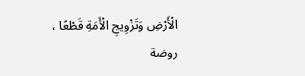الْأَرْضِ وَتَزْوِيجِ الْأَمَةِ قَطْعًا ،
روضة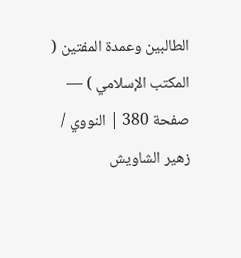الطالبين وعمدة المفتين ( المكتب الإسلامي ) — صفحة 380 | النووي / زهير الشاويش